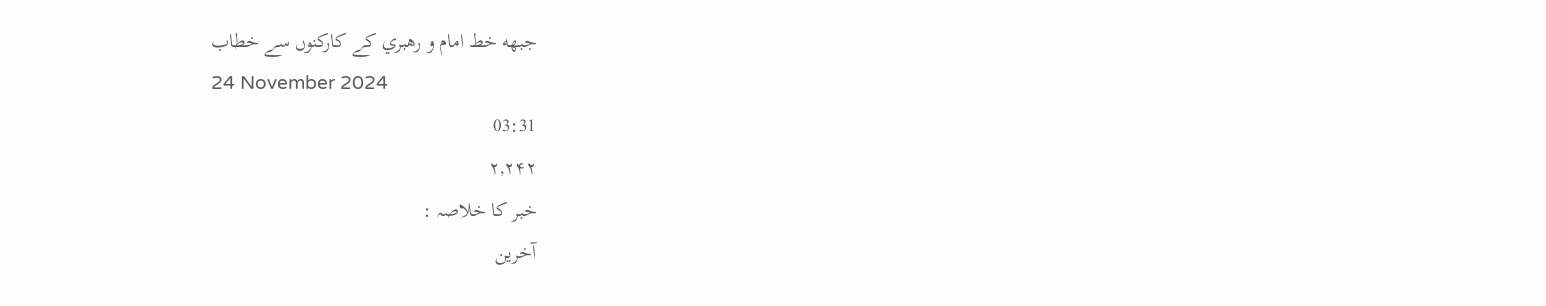جبهه خط امام و رهبري کے کارکنوں سے خطاب
24 November 2024
03:31
۲,۲۴۲
خبر کا خلاصہ :
آخرین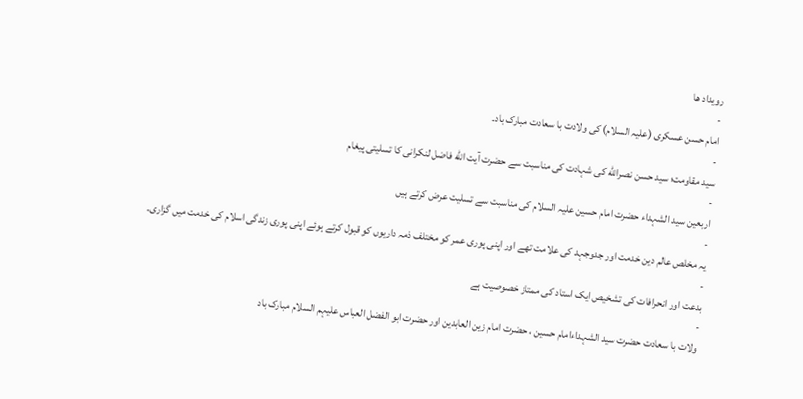رویداد ها
-
امام حسن عسکری (علیہ السلام) کی ولادت با سعادت مبارک باد۔
-
سید مقاومت؛ سید حسن نصرالله کی شہادت کی مناسبت سے حضرت آیت الله فاضل لنکرانی کا تسلیتی پیغام
-
اربعین سيد الشہداء حضرت امام حسین عليہ السلام کی مناسبت سے تسلیت عرض کرتے ہیں
-
یہ مخلص عالم دین خدمت اور جدوجہد کی علامت تھے اور اپنی پوری عمر کو مختلف ذمہ داریوں کو قبول کرتے ہوئے اپنی پوری زندگی اسلام کی خدمت میں گزاری۔
-
بدعت اور انحرافات کی تشخیص ایک استاد کی ممتاز خصوصیت ہے
-
ولات با سعادت حضرت سید الشہداءامام حسین ، حضرت امام زین العابدین اور حضرت ابو الفضل العباس علیہم السلام مبارک باد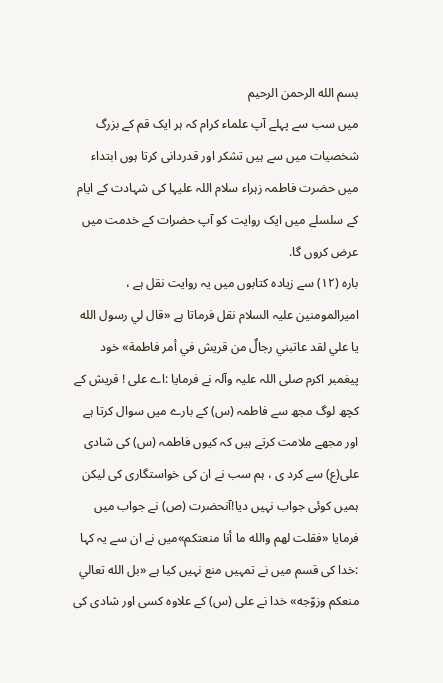بسم الله الرحمن الرحيم
میں سب سے پہلے آپ علماء کرام کہ ہر ایک قم کے بزرگ شخصیات میں سے ہیں تشکر اور قدردانی کرتا ہوں ابتداء میں حضرت فاطمہ زہراء سلام اللہ علیہا کی شہادت کے ایام کے سلسلے میں ایک روایت کو آپ حضرات کے خدمت میں عرض کروں گا.
بارہ (١٢) سے زیادہ کتابوں میں یہ روایت نقل ہے ، امیرالمومنین علیہ السلام نقل فرماتا ہے «قال لي رسول الله يا علي لقد عاتبني رجالٌ من قريش في أمر فاطمة» خود پیغمبر اکرم صلی اللہ علیہ وآلہ نے فرمایا :اے علی ! قریش کے کچھ لوگ مجھ سے فاطمہ (س) کے بارے میں سوال کرتا ہے اور مجھے ملامت کرتے ہیں کہ کیوں فاطمہ (س) کی شادی علی(ع) سے کرد ی ، ہم سب نے ان کی خواستگاری کی لیکن ہمیں کوئی جواب نہیں دیا!آنحضرت (ص) نے جواب میں فرمایا «فقلت لهم والله ما أنا منعتكم»میں نے ان سے یہ کہا :خدا کی قسم میں نے تمہیں منع نہیں کیا ہے «بل الله تعالي منعكم وزوّجه» خدا نے علی (س) کے علاوہ کسی اور شادی کی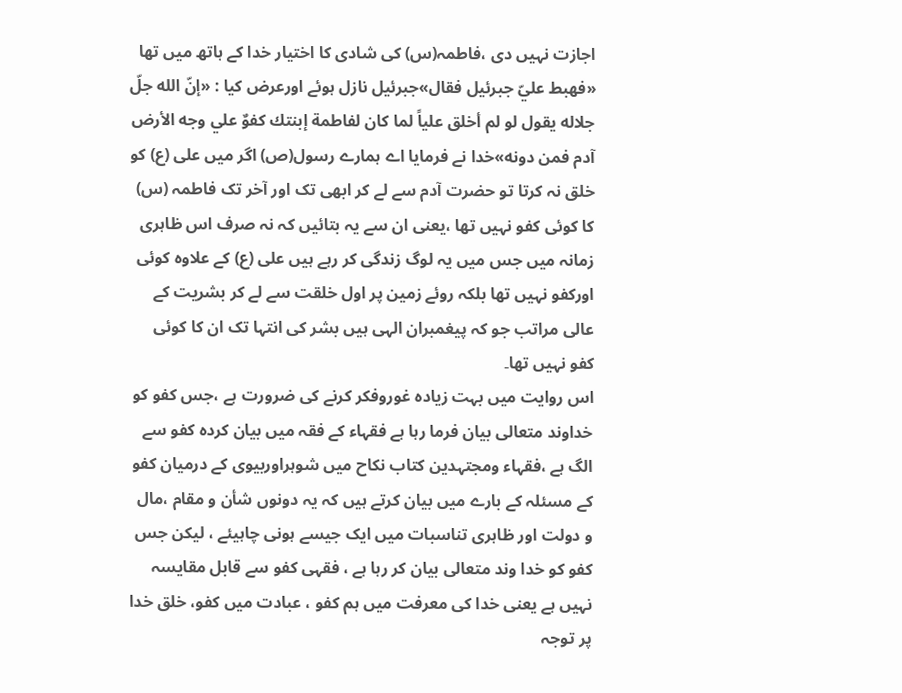اجازت نہیں دی ،فاطمہ(س) کی شادی کا اختیار خدا کے ہاتھ میں تھا «فهبط عليّ جبرئيل فقال»جبرئیل نازل ہوئے اورعرض کیا : «إنّ الله جلّ جلاله يقول لو لم أخلق علياً لما كان لفاطمة إبنتك كفوٌ علي وجه الأرض آدم فمن دونه»خدا نے فرمایا اے ہمارے رسول(ص) اگر میں علی (ع) کو خلق نہ کرتا تو حضرت آدم سے لے کر ابھی تک اور آخر تک فاطمہ (س) کا کوئی کفو نہیں تھا ،یعنی ان سے یہ بتائیں کہ نہ صرف اس ظاہری زمانہ میں جس میں یہ لوگ زندگی کر رہے ہیں علی (ع) کے علاوہ کوئی اورکفو نہیں تھا بلکہ روئے زمین پر اول خلقت سے لے کر بشریت کے عالی مراتب جو کہ پیغمبران الہی ہیں بشر کی انتہا تک ان کا کوئی کفو نہیں تھا۔
اس روایت میں بہت زیادہ غوروفکر کرنے کی ضرورت ہے ،جس کفو کو خداوند متعالی بیان فرما رہا ہے فقہاء کے فقہ میں بیان کردہ کفو سے الگ ہے ،فقہاء ومجتہدین کتاب نکاح میں شوہراوربیوی کے درمیان کفو کے مسئلہ کے بارے میں بیان کرتے ہیں کہ یہ دونوں شأن و مقام ،مال و دولت اور ظاہری تناسبات میں ایک جیسے ہونی چاہیئے ، لیکن جس کفو کو خدا وند متعالی بیان کر رہا ہے ، فقہی کفو سے قابل مقایسہ نہیں ہے یعنی خدا کی معرفت میں ہم کفو ، عبادت میں کفو، خلق خدا پر توجہ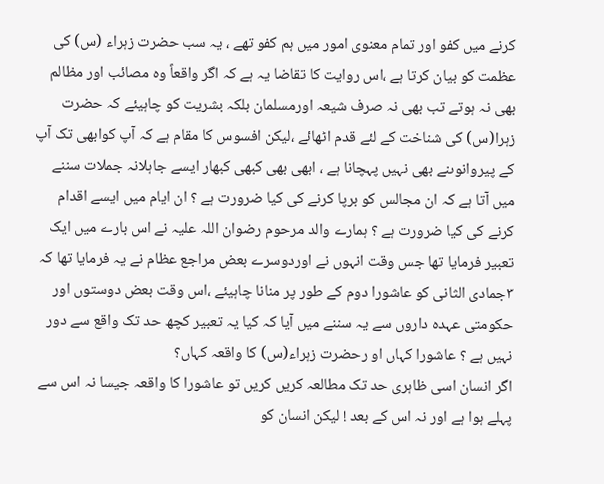کرنے میں کفو اور تمام معنوی امور میں ہم کفو تھے ، یہ سب حضرت زہراء (س) کی عظمت کو بیان کرتا ہے ،اس روایت کا تقاضا یہ ہے کہ اگر واقعاً وہ مصائب اور مظالم بھی نہ ہوتے تب بھی نہ صرف شیعہ اورمسلمان بلکہ بشریت کو چاہیئے کہ حضرت زہرا(س) کی شناخت کے لئے قدم اٹھائے ،لیکن افسوس کا مقام ہے کہ آپ کوابهی تک آپ کے پیروانوںنے بھی نہیں پہچانا ہے ، ابھی بھی کبھی کبھار ایسے جاہلانہ جملات سننے میں آتا ہے کہ ان مجالس کو برپا کرنے کی کیا ضرورت ہے ؟ ان ایام میں ایسے اقدام کرنے کی کیا ضرورت ہے ؟ ہمارے والد مرحوم رضوان اللہ علیہ نے اس بارے میں ایک تعبیر فرمایا تھا جس وقت انہوں نے اوردوسرے بعض مراجع عظام نے یہ فرمایا تھا کہ ٣جمادی الثانی کو عاشورا دوم کے طور پر منانا چاہیئے ،اس وقت بعض دوستوں اور حکومتی عہدہ داروں سے یہ سننے میں آیا کہ کیا یہ تعبیر کچھ حد تک واقع سے دور نہیں ہے ؟ عاشورا کہاں او رحضرت زہراء(س) کا واقعہ کہاں؟
اگر انسان اسی ظاہری حد تک مطالعہ کریں کریں تو عاشورا کا واقعہ جیسا نہ اس سے پہلے ہوا ہے اور نہ اس کے بعد ! لیکن انسان کو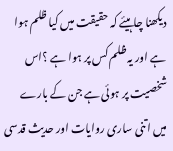دیکھنا چاہیئے کہ حقیقت میں کیا ظلم ہوا ہے اور یہ ظلم کس پر ہوا ہے ؟اس شخصیت پر ہوئی ہے جن کے بارے میں اتنی ساری روایات اور حدیث قدسی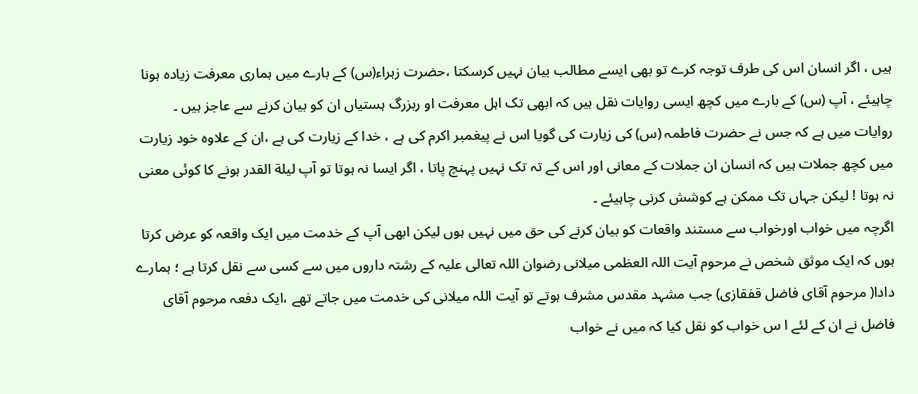ہیں ، اگر انسان اس کی طرف توجہ کرے تو بھی ایسے مطالب بیان نہیں کرسکتا ،حضرت زہراء(س) کے بارے میں ہماری معرفت زیادہ ہونا چاہیئے ، آپ (س) کے بارے میں کچھ ایسی روایات نقل ہیں کہ ابھی تک اہل معرفت او ربزرگ ہستیاں ان کو بیان کرنے سے عاجز ہیں ۔
روایات میں ہے کہ جس نے حضرت فاطمہ (س) کی زیارت کی گویا اس نے پیغمبر اکرم کی ہے ، خدا کے زیارت کی ہے ،ان کے علاوہ خود زیارت میں کچھ جملات ہیں کہ انسان ان جملات کے معانی اور اس کے تہ تک نہیں پہنچ پاتا ، اگر ایسا نہ ہوتا تو آپ لیلة القدر ہونے کا کوئی معنی نہ ہوتا ! لیکن جہاں تک ممکن ہے کوشش کرنی چاہیئے ۔
اگرچہ میں خواب اورخواب سے مستند واقعات کو بیان کرنے کی حق میں نہیں ہوں لیکن ابھی آپ کے خدمت میں ایک واقعہ کو عرض کرتا ہوں کہ ایک موثق شخص نے مرحوم آیت اللہ العظمی میلانی رضوان اللہ تعالی علیہ کے رشتہ داروں میں سے کسی سے نقل کرتا ہے ؛ ہمارے دادا( مرحوم آقای فاضل قفقازی) جب مشہد مقدس مشرف ہوتے تو آیت اللہ میلانی کی خدمت میں جاتے تھے ،ایک دفعہ مرحوم آقای فاضل نے ان کے لئے ا س خواب کو نقل کیا کہ میں نے خواب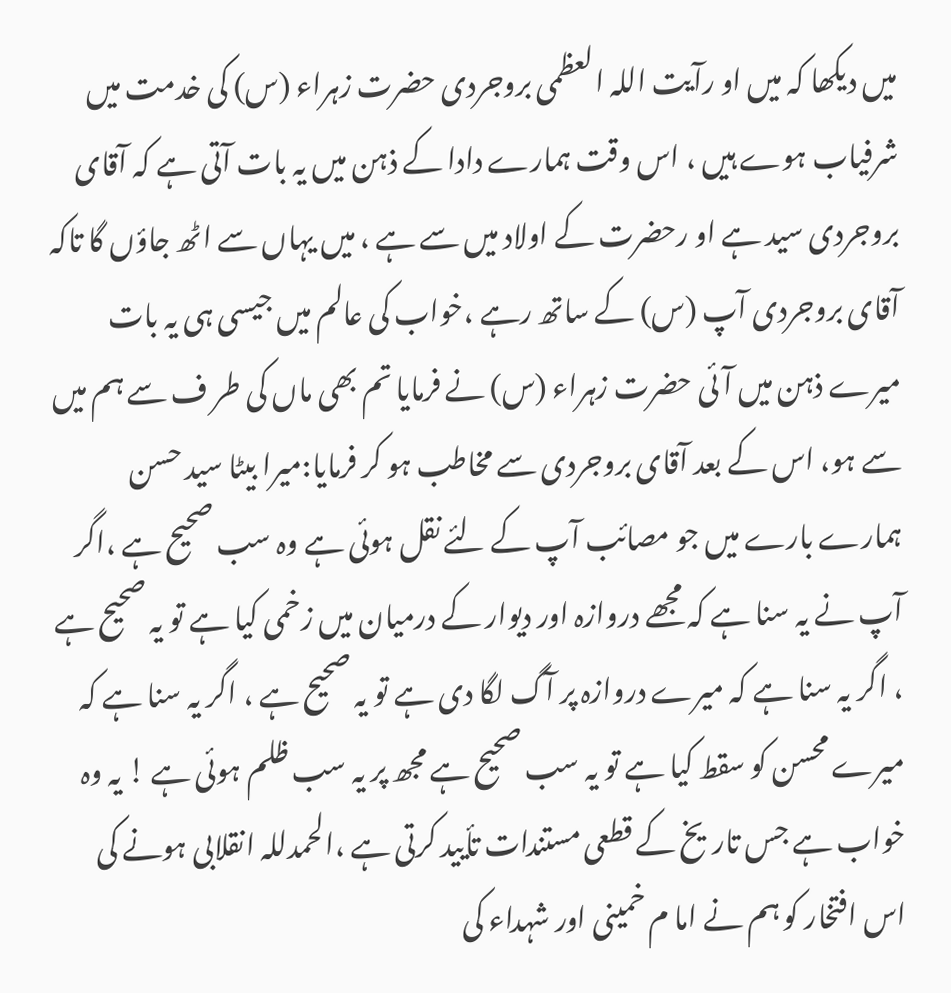میں دیکھا کہ میں او رآیت اللہ العظمی بروجردی حضرت زہراء (س) کی خدمت میں شرفیاب ہوے ہیں ، اس وقت ہمارے دادا کے ذہن میں یہ بات آتی ہے کہ آقای بروجردی سید ہے او رحضرت کے اولاد میں سے ہے ، میں یہاں سے اٹھ جاؤں گا تاکہ آقای بروجردی آپ (س) کے ساتھ رہے ،خواب کی عالم میں جیسی ہی یہ بات میرے ذہن میں آئی حضرت زہراء (س) نے فرمایا تم بھی ماں کی طر ف سے ہم میں سے ہو، اس کے بعد آقای بروجردی سے مخاطب ہو کر فرمایا:میرا بیٹا سید حسن ہمارے بارے میں جو مصائب آپ کے لئے نقل ہوئی ہے وہ سب صحیح ہے ،اگر آپ نے یہ سنا ہے کہ مجھے دروازہ اور دیوار کے درمیان میں زخمی کیا ہے تو یہ صحیح ہے ، اگر یہ سنا ہے کہ میرے دروازہ پر آگ لگا دی ہے تو یہ صحیح ہے ، اگر یہ سنا ہے کہ میرے محسن کو سقط کیا ہے تو یہ سب صحیح ہے مجھ پر یہ سب ظلم ہوئی ہے ! یہ وہ خواب ہے جس تاریخ کے قطعی مستندات تأیید کرتی ہے ،الحمدللہ انقلابی ہونے کی اس افتخار کو ہم نے اما م خمینی اور شہداء کی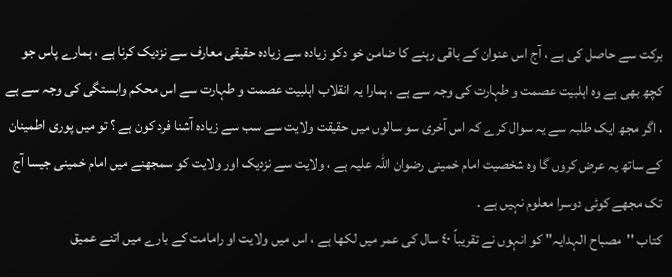برکت سے حاصل کی ہے ، آج اس عنوان کے باقی رہنے کا ضامن خو دکو زیادہ سے زیادہ حقیقی معارف سے نزدیک کرنا ہے ، ہمارے پاس جو کچھ بھی ہے وہ اہلبیت عصمت و طہارت کی وجہ سے ہے ، ہمارا یہ انقلاب اہلبیت عصمت و طہارت سے اس محکم وابستگی کی وجہ سے ہے ، اگر مجھ ایک طلبہ سے یہ سوال کرے کہ اس آخری سو سالوں میں حقیقت ولایت سے سب سے زیادہ آشنا فرد کون ہے ؟ تو میں پوری اطمینان کے ساتھ یہ عرض کروں گا وہ شخصیت امام خمینی رضوان اللہ علیہ ہے ، ولایت سے نزدیک اور ولایت کو سمجھنے میں امام خمینی جیسا آج تک مجھے کوئی دوسرا معلوم نہیں ہے ۔
کتاب ''مصباح الہدایہ'' کو انہوں نے تقریباً ٤٠ سال کی عمر میں لکھا ہے ، اس میں ولایت او رامامت کے بارے میں اتنے عمیق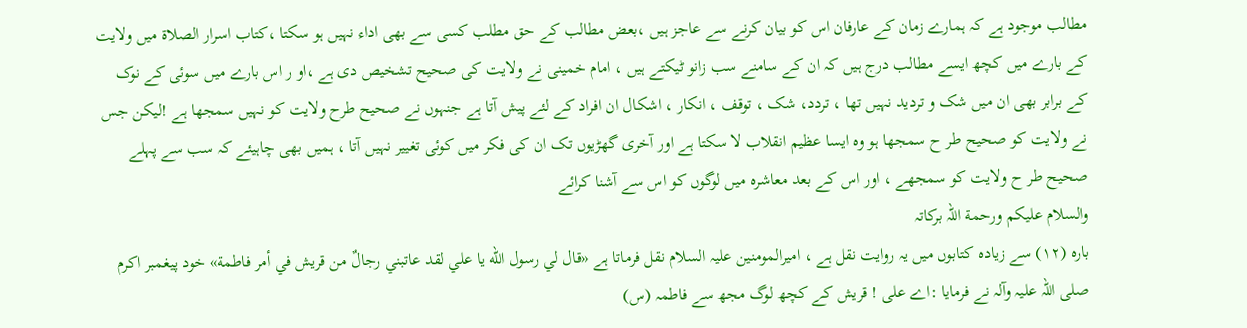مطالب موجود ہے کہ ہمارے زمان کے عارفان اس کو بیان کرنے سے عاجز ہیں ،بعض مطالب کے حق مطلب کسی سے بھی اداء نہیں ہو سکتا ،کتاب اسرار الصلاة میں ولایت کے بارے میں کچھ ایسے مطالب درج ہیں کہ ان کے سامنے سب زانو ٹیکتے ہیں ، امام خمینی نے ولایت کی صحیح تشخیص دی ہے ،او ر اس بارے میں سوئی کے نوک کے برابر بھی ان میں شک و تردید نہیں تھا ، تردد، شک ، توقف ، انکار ، اشکال ان افراد کے لئے پیش آتا ہے جنہوں نے صحیح طرح ولایت کو نہیں سمجھا ہے !لیکن جس نے ولایت کو صحیح طر ح سمجھا ہو وہ ایسا عظیم انقلاب لا سکتا ہے اور آخری گھڑیوں تک ان کی فکر میں کوئی تغییر نہیں آتا ، ہمیں بھی چاہیئے کہ سب سے پہلے صحیح طر ح ولایت کو سمجھے ، اور اس کے بعد معاشرہ میں لوگوں کو اس سے آشنا کرائے
والسلام علیکم ورحمة اللہ برکاتہ
بارہ (١٢) سے زیادہ کتابوں میں یہ روایت نقل ہے ، امیرالمومنین علیہ السلام نقل فرماتا ہے «قال لي رسول الله يا علي لقد عاتبني رجالٌ من قريش في أمر فاطمة» خود پیغمبر اکرم صلی اللہ علیہ وآلہ نے فرمایا :اے علی ! قریش کے کچھ لوگ مجھ سے فاطمہ (س)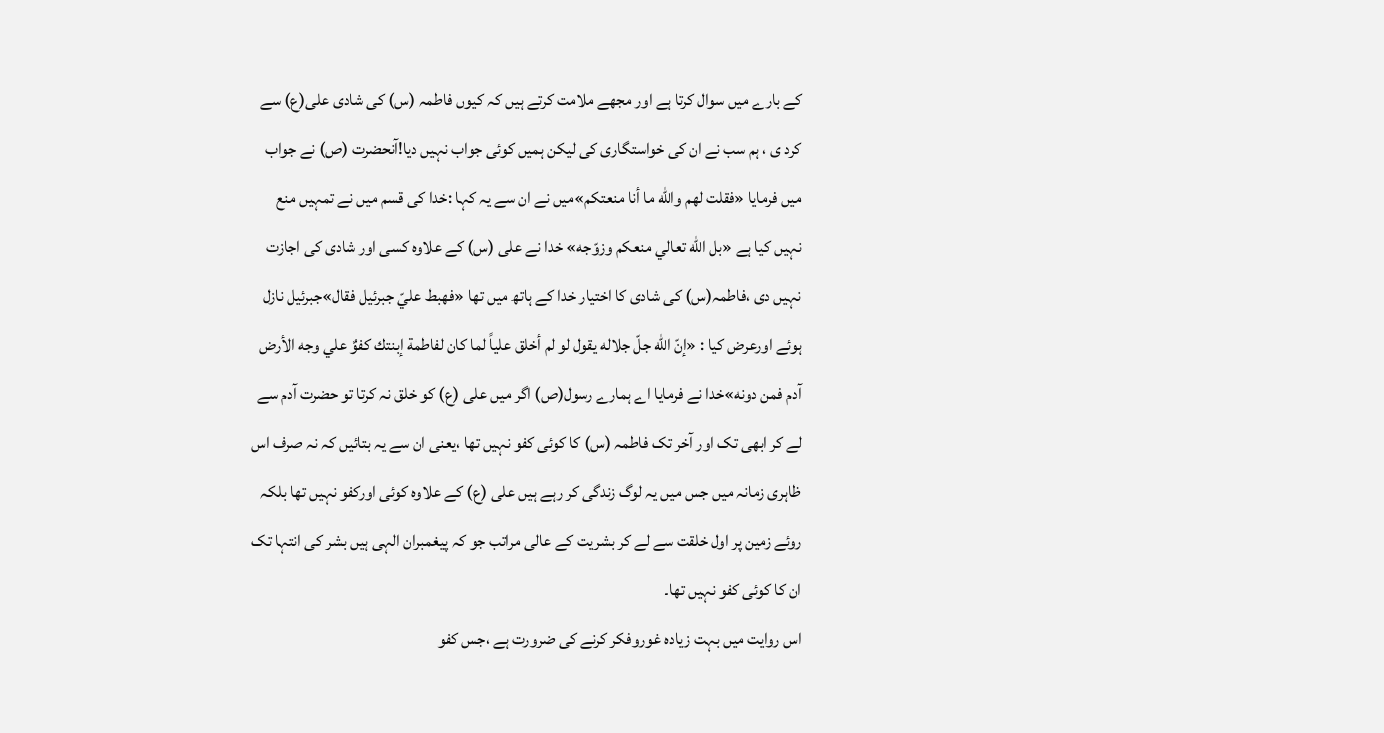کے بارے میں سوال کرتا ہے اور مجھے ملامت کرتے ہیں کہ کیوں فاطمہ (س) کی شادی علی(ع) سے کرد ی ، ہم سب نے ان کی خواستگاری کی لیکن ہمیں کوئی جواب نہیں دیا!آنحضرت (ص) نے جواب میں فرمایا «فقلت لهم والله ما أنا منعتكم»میں نے ان سے یہ کہا :خدا کی قسم میں نے تمہیں منع نہیں کیا ہے «بل الله تعالي منعكم وزوّجه» خدا نے علی (س) کے علاوہ کسی اور شادی کی اجازت نہیں دی ،فاطمہ(س) کی شادی کا اختیار خدا کے ہاتھ میں تھا «فهبط عليّ جبرئيل فقال»جبرئیل نازل ہوئے اورعرض کیا : «إنّ الله جلّ جلاله يقول لو لم أخلق علياً لما كان لفاطمة إبنتك كفوٌ علي وجه الأرض آدم فمن دونه»خدا نے فرمایا اے ہمارے رسول(ص) اگر میں علی (ع) کو خلق نہ کرتا تو حضرت آدم سے لے کر ابھی تک اور آخر تک فاطمہ (س) کا کوئی کفو نہیں تھا ،یعنی ان سے یہ بتائیں کہ نہ صرف اس ظاہری زمانہ میں جس میں یہ لوگ زندگی کر رہے ہیں علی (ع) کے علاوہ کوئی اورکفو نہیں تھا بلکہ روئے زمین پر اول خلقت سے لے کر بشریت کے عالی مراتب جو کہ پیغمبران الہی ہیں بشر کی انتہا تک ان کا کوئی کفو نہیں تھا۔
اس روایت میں بہت زیادہ غوروفکر کرنے کی ضرورت ہے ،جس کفو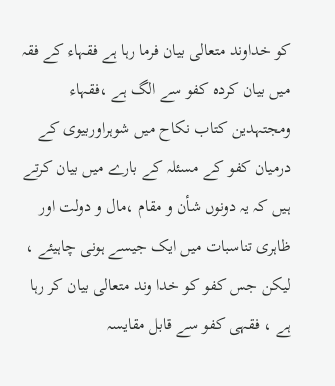کو خداوند متعالی بیان فرما رہا ہے فقہاء کے فقہ میں بیان کردہ کفو سے الگ ہے ،فقہاء ومجتہدین کتاب نکاح میں شوہراوربیوی کے درمیان کفو کے مسئلہ کے بارے میں بیان کرتے ہیں کہ یہ دونوں شأن و مقام ،مال و دولت اور ظاہری تناسبات میں ایک جیسے ہونی چاہیئے ، لیکن جس کفو کو خدا وند متعالی بیان کر رہا ہے ، فقہی کفو سے قابل مقایسہ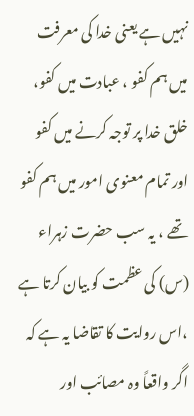نہیں ہے یعنی خدا کی معرفت میں ہم کفو ، عبادت میں کفو، خلق خدا پر توجہ کرنے میں کفو اور تمام معنوی امور میں ہم کفو تھے ، یہ سب حضرت زہراء (س) کی عظمت کو بیان کرتا ہے ،اس روایت کا تقاضا یہ ہے کہ اگر واقعاً وہ مصائب اور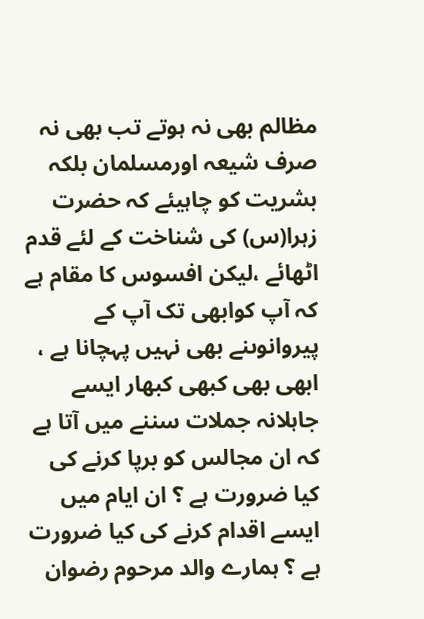مظالم بھی نہ ہوتے تب بھی نہ صرف شیعہ اورمسلمان بلکہ بشریت کو چاہیئے کہ حضرت زہرا(س) کی شناخت کے لئے قدم اٹھائے ،لیکن افسوس کا مقام ہے کہ آپ کوابهی تک آپ کے پیروانوںنے بھی نہیں پہچانا ہے ، ابھی بھی کبھی کبھار ایسے جاہلانہ جملات سننے میں آتا ہے کہ ان مجالس کو برپا کرنے کی کیا ضرورت ہے ؟ ان ایام میں ایسے اقدام کرنے کی کیا ضرورت ہے ؟ ہمارے والد مرحوم رضوان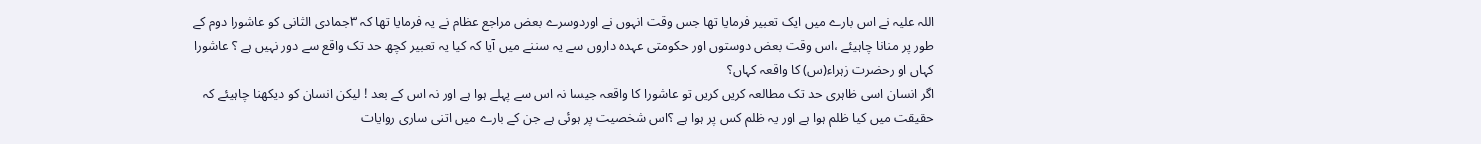اللہ علیہ نے اس بارے میں ایک تعبیر فرمایا تھا جس وقت انہوں نے اوردوسرے بعض مراجع عظام نے یہ فرمایا تھا کہ ٣جمادی الثانی کو عاشورا دوم کے طور پر منانا چاہیئے ،اس وقت بعض دوستوں اور حکومتی عہدہ داروں سے یہ سننے میں آیا کہ کیا یہ تعبیر کچھ حد تک واقع سے دور نہیں ہے ؟ عاشورا کہاں او رحضرت زہراء(س) کا واقعہ کہاں؟
اگر انسان اسی ظاہری حد تک مطالعہ کریں کریں تو عاشورا کا واقعہ جیسا نہ اس سے پہلے ہوا ہے اور نہ اس کے بعد ! لیکن انسان کو دیکھنا چاہیئے کہ حقیقت میں کیا ظلم ہوا ہے اور یہ ظلم کس پر ہوا ہے ؟اس شخصیت پر ہوئی ہے جن کے بارے میں اتنی ساری روایات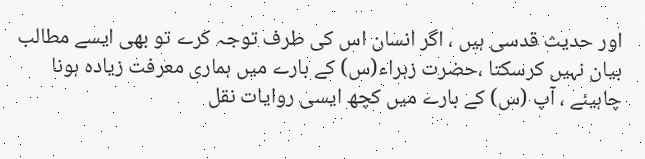اور حدیث قدسی ہیں ، اگر انسان اس کی طرف توجہ کرے تو بھی ایسے مطالب بیان نہیں کرسکتا ،حضرت زہراء(س) کے بارے میں ہماری معرفت زیادہ ہونا چاہیئے ، آپ (س) کے بارے میں کچھ ایسی روایات نقل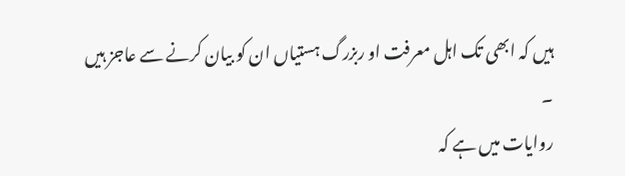ہیں کہ ابھی تک اہل معرفت او ربزرگ ہستیاں ان کو بیان کرنے سے عاجز ہیں ۔
روایات میں ہے کہ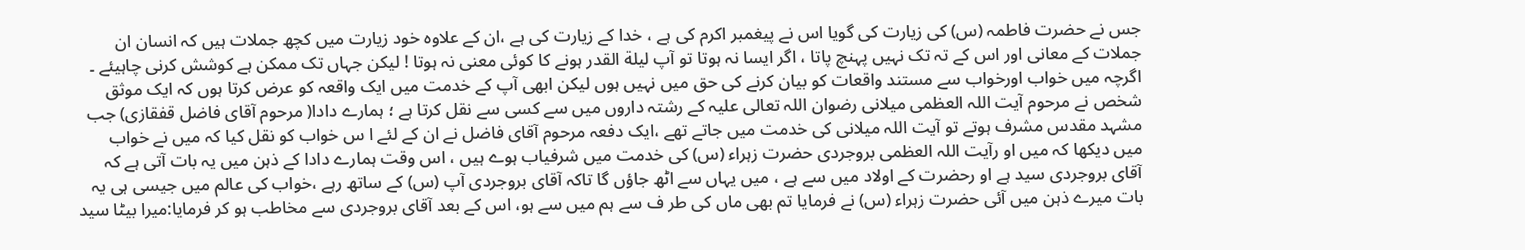جس نے حضرت فاطمہ (س) کی زیارت کی گویا اس نے پیغمبر اکرم کی ہے ، خدا کے زیارت کی ہے ،ان کے علاوہ خود زیارت میں کچھ جملات ہیں کہ انسان ان جملات کے معانی اور اس کے تہ تک نہیں پہنچ پاتا ، اگر ایسا نہ ہوتا تو آپ لیلة القدر ہونے کا کوئی معنی نہ ہوتا ! لیکن جہاں تک ممکن ہے کوشش کرنی چاہیئے ۔
اگرچہ میں خواب اورخواب سے مستند واقعات کو بیان کرنے کی حق میں نہیں ہوں لیکن ابھی آپ کے خدمت میں ایک واقعہ کو عرض کرتا ہوں کہ ایک موثق شخص نے مرحوم آیت اللہ العظمی میلانی رضوان اللہ تعالی علیہ کے رشتہ داروں میں سے کسی سے نقل کرتا ہے ؛ ہمارے دادا( مرحوم آقای فاضل قفقازی) جب مشہد مقدس مشرف ہوتے تو آیت اللہ میلانی کی خدمت میں جاتے تھے ،ایک دفعہ مرحوم آقای فاضل نے ان کے لئے ا س خواب کو نقل کیا کہ میں نے خواب میں دیکھا کہ میں او رآیت اللہ العظمی بروجردی حضرت زہراء (س) کی خدمت میں شرفیاب ہوے ہیں ، اس وقت ہمارے دادا کے ذہن میں یہ بات آتی ہے کہ آقای بروجردی سید ہے او رحضرت کے اولاد میں سے ہے ، میں یہاں سے اٹھ جاؤں گا تاکہ آقای بروجردی آپ (س) کے ساتھ رہے ،خواب کی عالم میں جیسی ہی یہ بات میرے ذہن میں آئی حضرت زہراء (س) نے فرمایا تم بھی ماں کی طر ف سے ہم میں سے ہو، اس کے بعد آقای بروجردی سے مخاطب ہو کر فرمایا:میرا بیٹا سید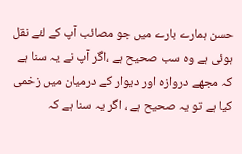حسن ہمارے بارے میں جو مصائب آپ کے لئے نقل ہوئی ہے وہ سب صحیح ہے ،اگر آپ نے یہ سنا ہے کہ مجھے دروازہ اور دیوار کے درمیان میں زخمی کیا ہے تو یہ صحیح ہے ، اگر یہ سنا ہے کہ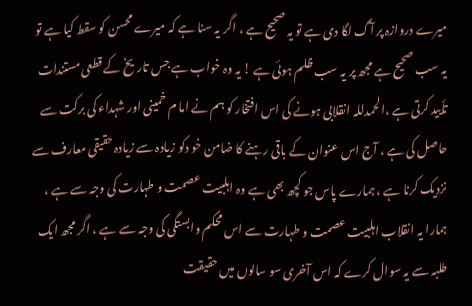میرے دروازہ پر آگ لگا دی ہے تو یہ صحیح ہے ، اگر یہ سنا ہے کہ میرے محسن کو سقط کیا ہے تو یہ سب صحیح ہے مجھ پر یہ سب ظلم ہوئی ہے ! یہ وہ خواب ہے جس تاریخ کے قطعی مستندات تأیید کرتی ہے ،الحمدللہ انقلابی ہونے کی اس افتخار کو ہم نے اما م خمینی اور شہداء کی برکت سے حاصل کی ہے ، آج اس عنوان کے باقی رہنے کا ضامن خو دکو زیادہ سے زیادہ حقیقی معارف سے نزدیک کرنا ہے ، ہمارے پاس جو کچھ بھی ہے وہ اہلبیت عصمت و طہارت کی وجہ سے ہے ، ہمارا یہ انقلاب اہلبیت عصمت و طہارت سے اس محکم وابستگی کی وجہ سے ہے ، اگر مجھ ایک طلبہ سے یہ سوال کرے کہ اس آخری سو سالوں میں حقیقت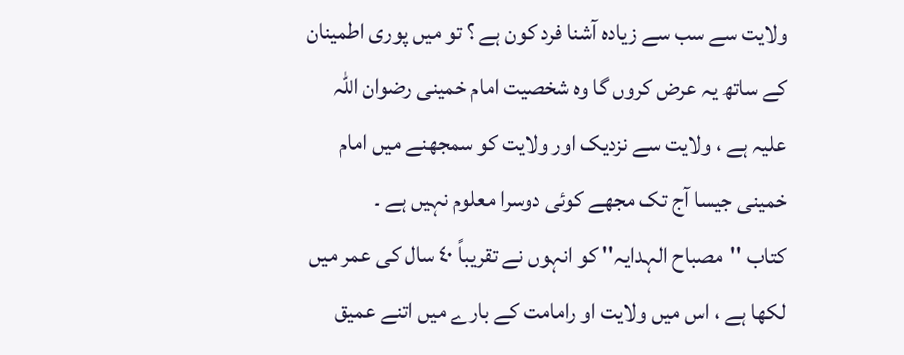ولایت سے سب سے زیادہ آشنا فرد کون ہے ؟ تو میں پوری اطمینان کے ساتھ یہ عرض کروں گا وہ شخصیت امام خمینی رضوان اللہ علیہ ہے ، ولایت سے نزدیک اور ولایت کو سمجھنے میں امام خمینی جیسا آج تک مجھے کوئی دوسرا معلوم نہیں ہے ۔
کتاب ''مصباح الہدایہ'' کو انہوں نے تقریباً ٤٠ سال کی عمر میں لکھا ہے ، اس میں ولایت او رامامت کے بارے میں اتنے عمیق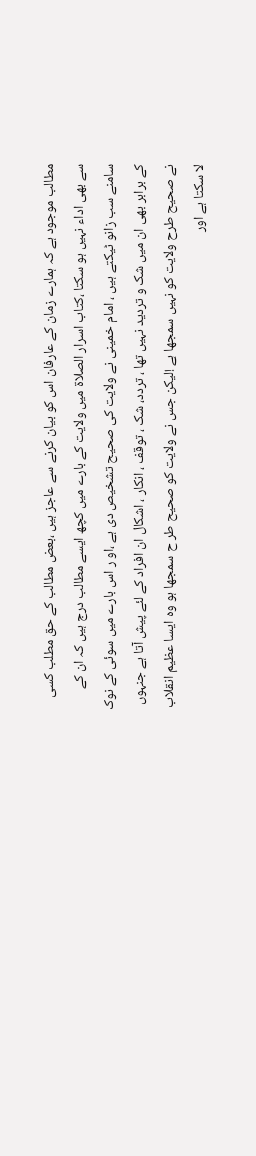مطالب موجود ہے کہ ہمارے زمان کے عارفان اس کو بیان کرنے سے عاجز ہیں ،بعض مطالب کے حق مطلب کسی سے بھی اداء نہیں ہو سکتا ،کتاب اسرار الصلاة میں ولایت کے بارے میں کچھ ایسے مطالب درج ہیں کہ ان کے سامنے سب زانو ٹیکتے ہیں ، امام خمینی نے ولایت کی صحیح تشخیص دی ہے ،او ر اس بارے میں سوئی کے نوک کے برابر بھی ان میں شک و تردید نہیں تھا ، تردد، شک ، توقف ، انکار ، اشکال ان افراد کے لئے پیش آتا ہے جنہوں نے صحیح طرح ولایت کو نہیں سمجھا ہے !لیکن جس نے ولایت کو صحیح طر ح سمجھا ہو وہ ایسا عظیم انقلاب لا سکتا ہے اور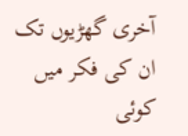آخری گھڑیوں تک ان کی فکر میں کوئی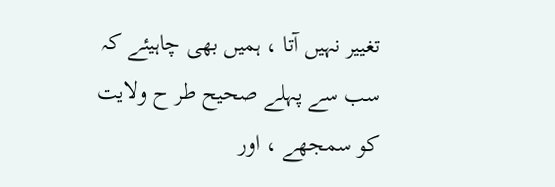تغییر نہیں آتا ، ہمیں بھی چاہیئے کہ سب سے پہلے صحیح طر ح ولایت کو سمجھے ، اور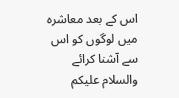اس کے بعد معاشرہ میں لوگوں کو اس سے آشنا کرائے
والسلام علیکم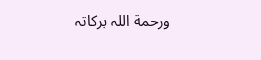ورحمة اللہ برکاتہ